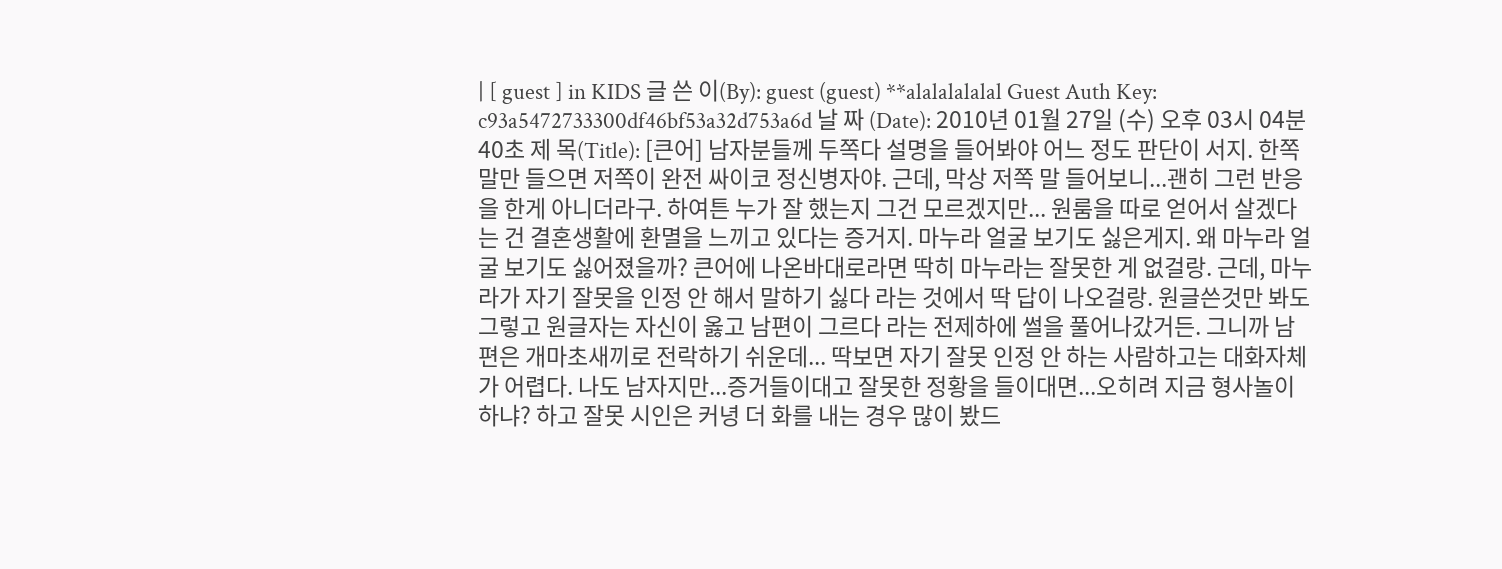| [ guest ] in KIDS 글 쓴 이(By): guest (guest) **alalalalalal Guest Auth Key: c93a5472733300df46bf53a32d753a6d 날 짜 (Date): 2010년 01월 27일 (수) 오후 03시 04분 40초 제 목(Title): [큰어] 남자분들께 두쪽다 설명을 들어봐야 어느 정도 판단이 서지. 한쪽말만 들으면 저쪽이 완전 싸이코 정신병자야. 근데, 막상 저쪽 말 들어보니...괜히 그런 반응을 한게 아니더라구. 하여튼 누가 잘 했는지 그건 모르겠지만... 원룸을 따로 얻어서 살겠다는 건 결혼생활에 환멸을 느끼고 있다는 증거지. 마누라 얼굴 보기도 싫은게지. 왜 마누라 얼굴 보기도 싫어졌을까? 큰어에 나온바대로라면 딱히 마누라는 잘못한 게 없걸랑. 근데, 마누라가 자기 잘못을 인정 안 해서 말하기 싫다 라는 것에서 딱 답이 나오걸랑. 원글쓴것만 봐도 그렇고 원글자는 자신이 옳고 남편이 그르다 라는 전제하에 썰을 풀어나갔거든. 그니까 남편은 개마초새끼로 전락하기 쉬운데... 딱보면 자기 잘못 인정 안 하는 사람하고는 대화자체가 어렵다. 나도 남자지만...증거들이대고 잘못한 정황을 들이대면...오히려 지금 형사놀이 하냐? 하고 잘못 시인은 커녕 더 화를 내는 경우 많이 봤드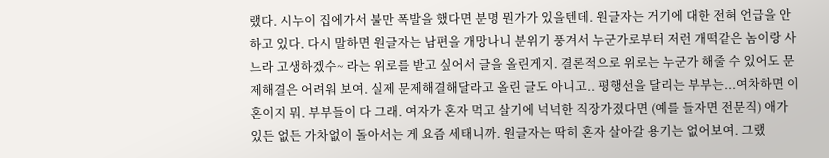랬다. 시누이 집에가서 불만 폭발을 했다면 분명 뭔가가 있을텐데. 원글자는 거기에 대한 전혀 언급을 안하고 있다. 다시 말하면 원글자는 남편을 개망나니 분위기 풍겨서 누군가로부터 저런 개떡같은 놈이랑 사느라 고생하겠수~ 라는 위로를 받고 싶어서 글을 올린게지. 결론적으로 위로는 누군가 해줄 수 있어도 문제해결은 어려워 보여. 실제 문제해결해달라고 올린 글도 아니고.. 평행선을 달리는 부부는...여차하면 이혼이지 뭐. 부부들이 다 그래. 여자가 혼자 먹고 살기에 넉넉한 직장가졌다면 (예를 들자면 전문직) 애가 있든 없든 가차없이 돌아서는 게 요즘 세태니까. 원글자는 딱히 혼자 살아갈 용기는 없어보여. 그랬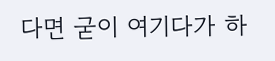다면 굳이 여기다가 하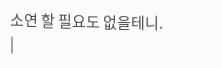소연 할 필요도 없을테니. |